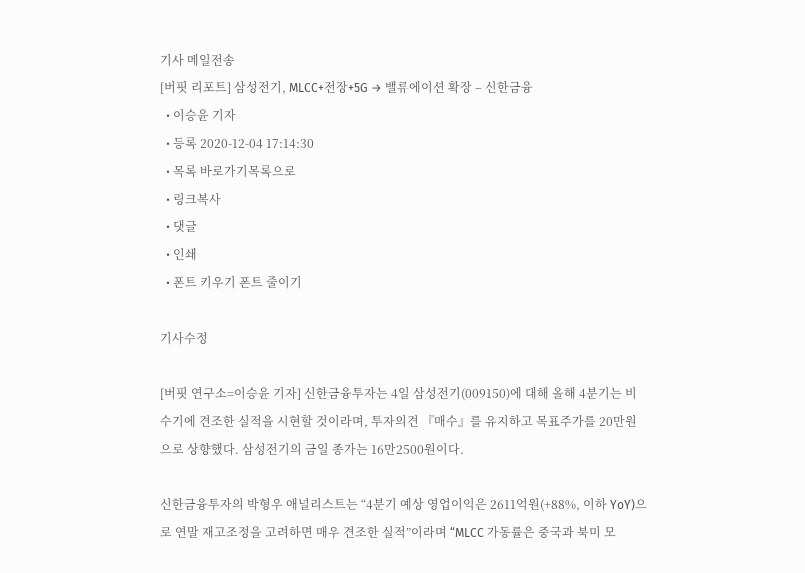기사 메일전송
[버핏 리포트] 삼성전기, MLCC+전장+5G → 밸류에이션 확장 – 신한금융
  • 이승윤 기자
  • 등록 2020-12-04 17:14:30
  • 목록 바로가기목록으로
  • 링크복사
  • 댓글
  • 인쇄
  • 폰트 키우기 폰트 줄이기

기사수정

[버핏 연구소=이승윤 기자] 신한금융투자는 4일 삼성전기(009150)에 대해 올해 4분기는 비수기에 견조한 실적을 시현할 것이라며, 투자의견 『매수』를 유지하고 목표주가를 20만원으로 상향했다. 삼성전기의 금일 종가는 16만2500원이다.

신한금융투자의 박형우 애널리스트는 “4분기 예상 영업이익은 2611억원(+88%, 이하 YoY)으로 연말 재고조정을 고려하면 매우 견조한 실적”이라며 “MLCC 가동률은 중국과 북미 모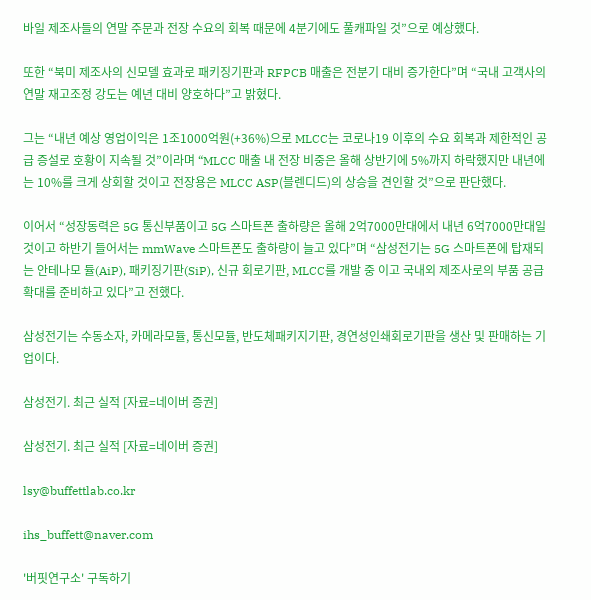바일 제조사들의 연말 주문과 전장 수요의 회복 때문에 4분기에도 풀캐파일 것”으로 예상했다.

또한 “북미 제조사의 신모델 효과로 패키징기판과 RFPCB 매출은 전분기 대비 증가한다”며 “국내 고객사의 연말 재고조정 강도는 예년 대비 양호하다”고 밝혔다.

그는 “내년 예상 영업이익은 1조1000억원(+36%)으로 MLCC는 코로나19 이후의 수요 회복과 제한적인 공급 증설로 호황이 지속될 것”이라며 “MLCC 매출 내 전장 비중은 올해 상반기에 5%까지 하락했지만 내년에는 10%를 크게 상회할 것이고 전장용은 MLCC ASP(블렌디드)의 상승을 견인할 것”으로 판단했다.

이어서 “성장동력은 5G 통신부품이고 5G 스마트폰 출하량은 올해 2억7000만대에서 내년 6억7000만대일 것이고 하반기 들어서는 mmWave 스마트폰도 출하량이 늘고 있다”며 “삼성전기는 5G 스마트폰에 탑재되는 안테나모 듈(AiP), 패키징기판(SiP), 신규 회로기판, MLCC를 개발 중 이고 국내외 제조사로의 부품 공급 확대를 준비하고 있다”고 전했다.

삼성전기는 수동소자, 카메라모듈, 통신모듈, 반도체패키지기판, 경연성인쇄회로기판을 생산 및 판매하는 기업이다.

삼성전기. 최근 실적 [자료=네이버 증권]

삼성전기. 최근 실적 [자료=네이버 증권]

lsy@buffettlab.co.kr

ihs_buffett@naver.com

'버핏연구소' 구독하기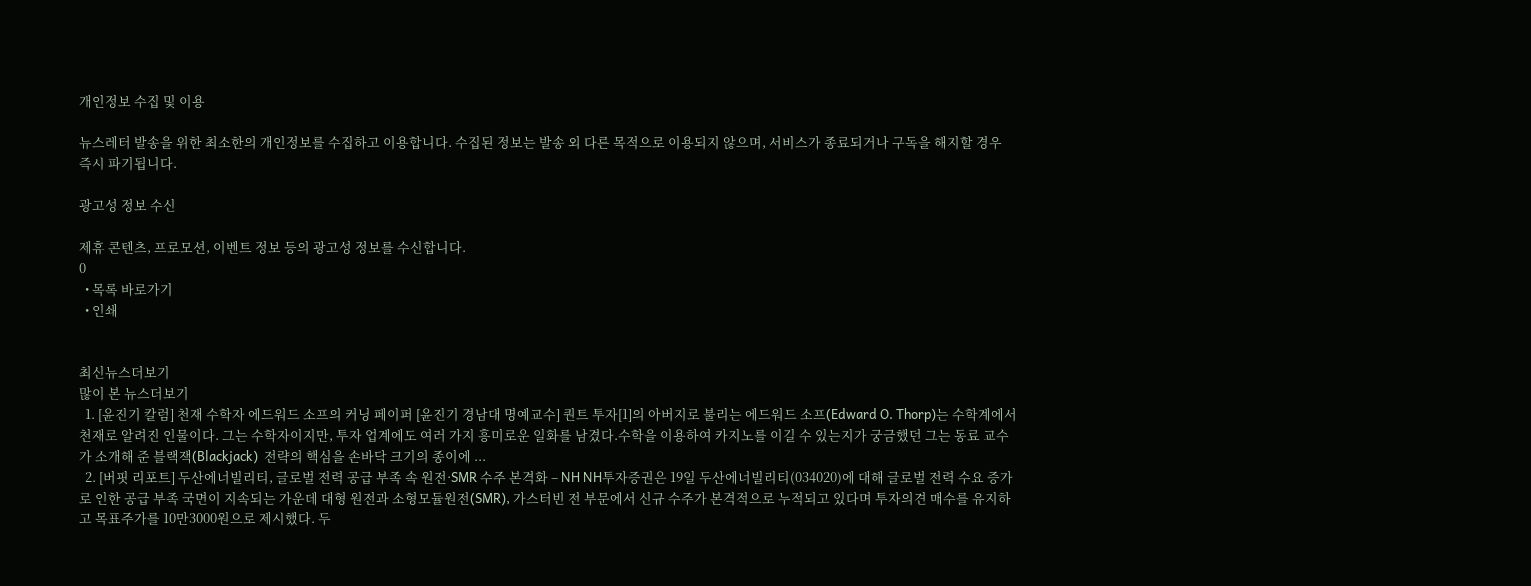개인정보 수집 및 이용

뉴스레터 발송을 위한 최소한의 개인정보를 수집하고 이용합니다. 수집된 정보는 발송 외 다른 목적으로 이용되지 않으며, 서비스가 종료되거나 구독을 해지할 경우 즉시 파기됩니다.

광고성 정보 수신

제휴 콘텐츠, 프로모션, 이벤트 정보 등의 광고성 정보를 수신합니다.
0
  • 목록 바로가기
  • 인쇄


최신뉴스더보기
많이 본 뉴스더보기
  1. [윤진기 칼럼] 천재 수학자 에드워드 소프의 커닝 페이퍼 [윤진기 경남대 명예교수] 퀀트 투자[1]의 아버지로 불리는 에드워드 소프(Edward O. Thorp)는 수학계에서 천재로 알려진 인물이다. 그는 수학자이지만, 투자 업계에도 여러 가지 흥미로운 일화를 남겼다.수학을 이용하여 카지노를 이길 수 있는지가 궁금했던 그는 동료 교수가 소개해 준 블랙잭(Blackjack)  전략의 핵심을 손바닥 크기의 종이에 ...
  2. [버핏 리포트] 두산에너빌리티, 글로벌 전력 공급 부족 속 원전·SMR 수주 본격화 – NH NH투자증권은 19일 두산에너빌리티(034020)에 대해 글로벌 전력 수요 증가로 인한 공급 부족 국면이 지속되는 가운데 대형 원전과 소형모듈원전(SMR), 가스터빈 전 부문에서 신규 수주가 본격적으로 누적되고 있다며 투자의견 매수를 유지하고 목표주가를 10만3000원으로 제시했다. 두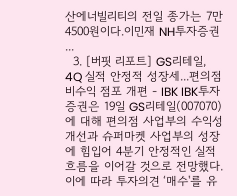산에너빌리티의 전일 종가는 7만4500원이다.이민재 NH투자증권 ...
  3. [버핏 리포트] GS리테일, 4Q 실적 안정적 성장세...편의점 비수익 점포 개편 - IBK IBK투자증권은 19일 GS리테일(007070)에 대해 편의점 사업부의 수익성 개선과 슈퍼마켓 사업부의 성장에 힘입어 4분기 안정적인 실적 흐름을 이어갈 것으로 전망했다. 이에 따라 투자의견 ‘매수'를 유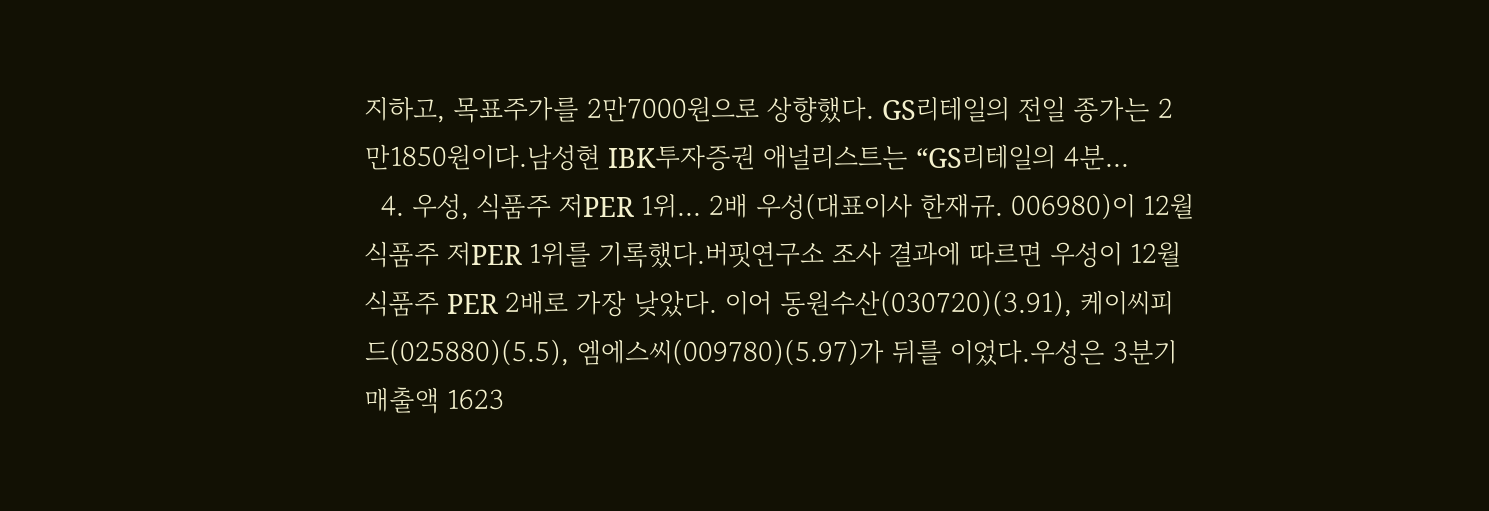지하고, 목표주가를 2만7000원으로 상향했다. GS리테일의 전일 종가는 2만1850원이다.남성현 IBK투자증권 애널리스트는 “GS리테일의 4분...
  4. 우성, 식품주 저PER 1위... 2배 우성(대표이사 한재규. 006980)이 12월 식품주 저PER 1위를 기록했다.버핏연구소 조사 결과에 따르면 우성이 12월 식품주 PER 2배로 가장 낮았다. 이어 동원수산(030720)(3.91), 케이씨피드(025880)(5.5), 엠에스씨(009780)(5.97)가 뒤를 이었다.우성은 3분기 매출액 1623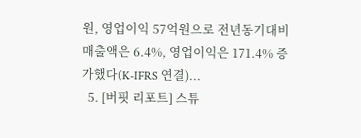원, 영업이익 57억원으로 전년동기대비 매출액은 6.4%, 영업이익은 171.4% 증가했다(K-IFRS 연결)...
  5. [버핏 리포트] 스튜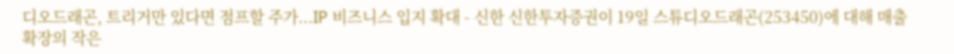디오드래곤, 트리거만 있다면 점프할 주가...IP 비즈니스 입지 확대 - 신한 신한투자증권이 19일 스튜디오드래곤(253450)에 대해 매출 확장의 작은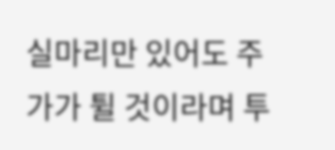실마리만 있어도 주가가 튈 것이라며 투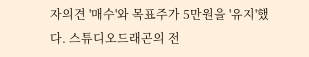자의견 '매수'와 목표주가 5만원을 '유지'했다. 스튜디오드래곤의 전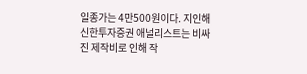일종가는 4만500원이다. 지인해 신한투자증권 애널리스트는 비싸진 제작비로 인해 작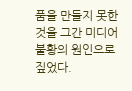품을 만들지 못한 것을 그간 미디어 불황의 원인으로 짚었다.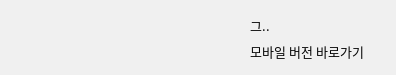그..
모바일 버전 바로가기